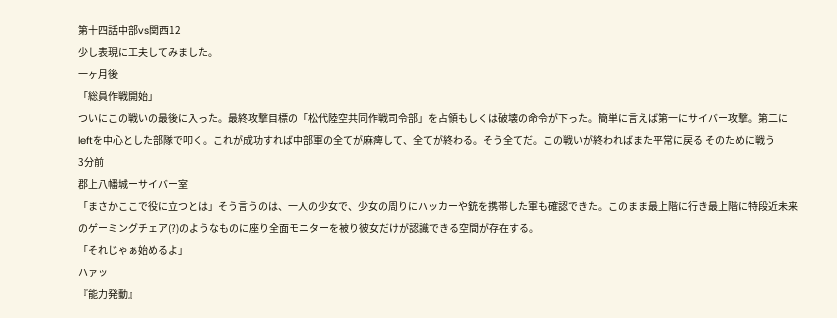第十四話中部vs関西12
少し表現に工夫してみました。
一ヶ月後
「総員作戦開始」
ついにこの戦いの最後に入った。最終攻撃目標の「松代陸空共同作戦司令部」を占領もしくは破壊の命令が下った。簡単に言えば第一にサイバー攻撃。第二にleftを中心とした部隊で叩く。これが成功すれば中部軍の全てが麻痺して、全てが終わる。そう全てだ。この戦いが終わればまた平常に戻る そのために戦う
3分前
郡上八幡城ーサイバー室
「まさかここで役に立つとは」そう言うのは、一人の少女で、少女の周りにハッカーや銃を携帯した軍も確認できた。このまま最上階に行き最上階に特段近未来のゲーミングチェア(?)のようなものに座り全面モニターを被り彼女だけが認識できる空間が存在する。
「それじゃぁ始めるよ」
ハァッ
『能力発動』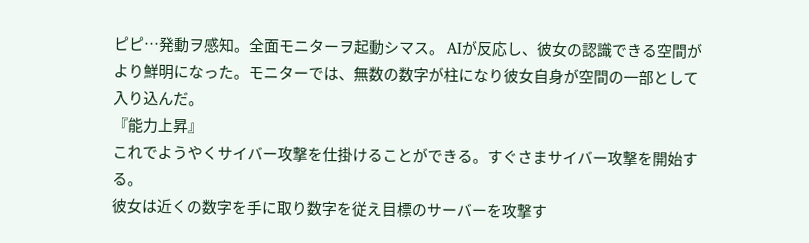ピピ…発動ヲ感知。全面モニターヲ起動シマス。 AIが反応し、彼女の認識できる空間がより鮮明になった。モニターでは、無数の数字が柱になり彼女自身が空間の一部として入り込んだ。
『能力上昇』
これでようやくサイバー攻撃を仕掛けることができる。すぐさまサイバー攻撃を開始する。
彼女は近くの数字を手に取り数字を従え目標のサーバーを攻撃す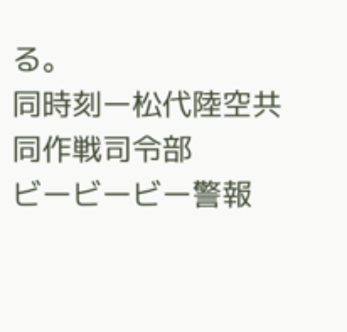る。
同時刻ー松代陸空共同作戦司令部
ビービービー警報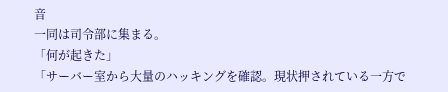音
一同は司令部に集まる。
「何が起きた」
「サーバー室から大量のハッキングを確認。現状押されている一方で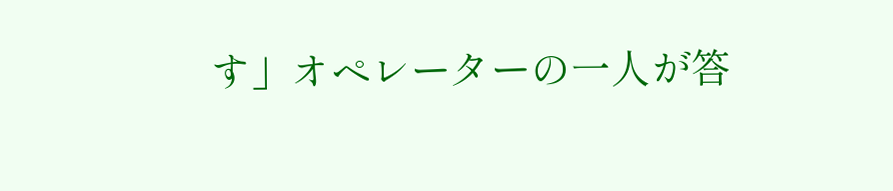す」オペレーターの一人が答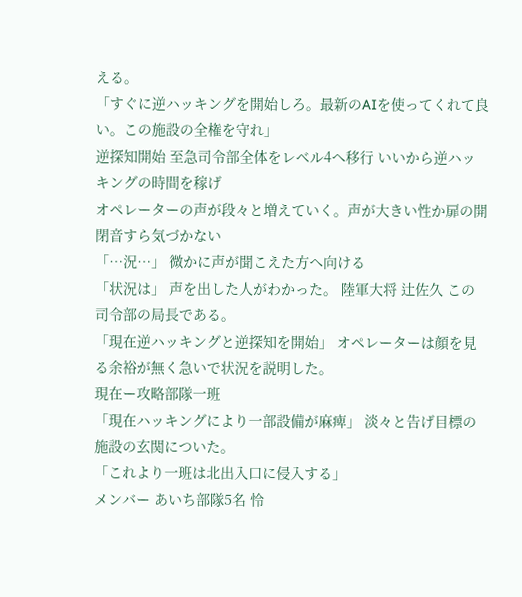える。
「すぐに逆ハッキングを開始しろ。最新のAIを使ってくれて良い。この施設の全権を守れ」
逆探知開始 至急司令部全体をレベル4へ移行 いいから逆ハッキングの時間を稼げ
オペレーターの声が段々と増えていく。声が大きい性か扉の開閉音すら気づかない
「…況…」 微かに声が聞こえた方へ向ける
「状況は」 声を出した人がわかった。 陸軍大将 辻佐久 この司令部の局長である。
「現在逆ハッキングと逆探知を開始」 オペレーターは顔を見る余裕が無く急いで状況を説明した。
現在ー攻略部隊一班
「現在ハッキングにより一部設備が麻痺」 淡々と告げ目標の施設の玄関についた。
「これより一班は北出入口に侵入する」
メンバー あいち部隊5名 怜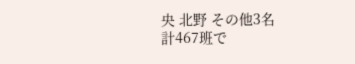央 北野 その他3名
計467班で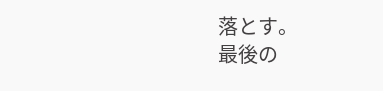落とす。
最後の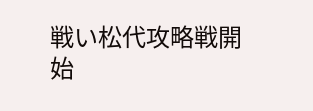戦い松代攻略戦開始